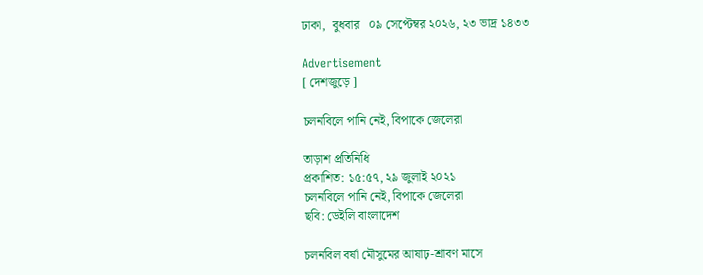ঢাকা,  বুধবার   ০৯ সেপ্টেম্বর ২০২৬, ২৩ ভাদ্র ১৪৩৩

Advertisement
[ দেশজুড়ে ]

চলনবিলে পানি নেই, বিপাকে জেলেরা

তাড়াশ প্রতিনিধি
প্রকাশিত: ১৫:৫৭, ২৯ জুলাই ২০২১
চলনবিলে পানি নেই, বিপাকে জেলেরা
ছবি: ডেইলি বাংলাদেশ

চলনবিল বর্ষা মৌসুমের আষাঢ়-শ্রাবণ মাসে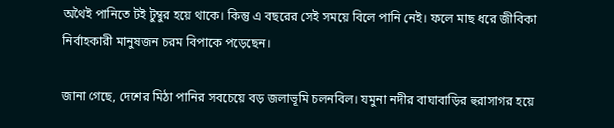অথৈই পানিতে টই টুম্বুর হয়ে থাকে। কিন্তু এ বছরের সেই সময়ে বিলে পানি নেই। ফলে মাছ ধরে জীবিকা নির্বাহকারী মানুষজন চরম বিপাকে পড়েছেন।

জানা গেছে, দেশের মিঠা পানির সবচেয়ে বড় জলাভূমি চলনবিল। যমুনা নদীর বাঘাবাড়ির হুরাসাগর হয়ে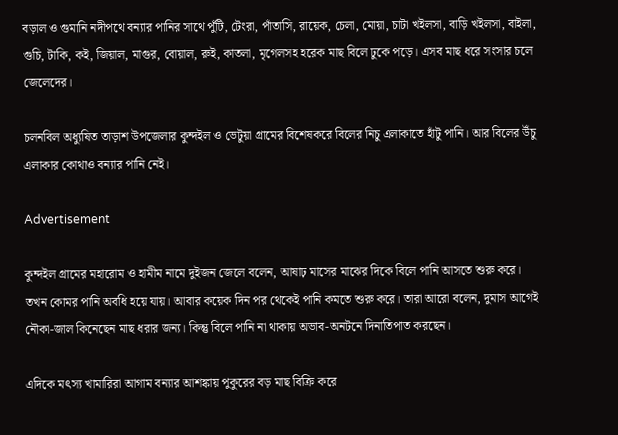বড়াল ও গুমানি নদীপথে বন্যার পানির সাথে পুঁটি, টেংরা, পাঁতাসি, রায়েক, চেলা, মোয়া, চাটা খইলসা, বাড়ি খইলসা, বাইলা, গুচি, টাকি, কই, জিয়াল, মাগুর, বোয়াল, রুই, কাতলা, মৃগেলসহ হরেক মাছ বিলে ঢুকে পড়ে। এসব মাছ ধরে সংসার চলে জেলেদের।

চলনবিল অধ্যুষিত তাড়াশ উপজেলার কুন্দইল ও ভেটুয়া গ্রামের বিশেষকরে বিলের নিচু এলাকাতে হাঁটু পানি। আর বিলের উঁচু এলাকার কোথাও বন্যার পানি নেই।

Advertisement

কুন্দইল গ্রামের মহারোম ও হামীম নামে দুইজন জেলে বলেন, আষাঢ় মাসের মাঝের দিকে বিলে পানি আসতে শুরু করে। তখন কোমর পানি অবধি হয়ে যায়। আবার কয়েক দিন পর থেকেই পানি কমতে শুরু করে। তারা আরো বলেন, দুমাস আগেই নৌকা-জাল কিনেছেন মাছ ধরার জন্য। কিন্তু বিলে পানি না থাকায় অভাব-অনটনে দিনাতিপাত করছেন।

এদিকে মৎস্য খামারিরা আগাম বন্যার আশঙ্কায় পুকুরের বড় মাছ বিক্রি করে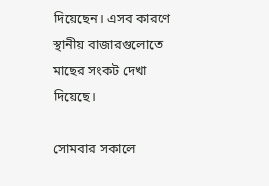দিয়েছেন। এসব কারণে স্থানীয় বাজারগুলোতে মাছের সংকট দেখা দিয়েছে।

সোমবার সকালে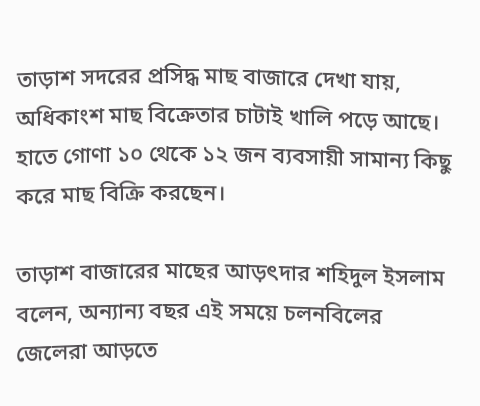তাড়াশ সদরের প্রসিদ্ধ মাছ বাজারে দেখা যায়, অধিকাংশ মাছ বিক্রেতার চাটাই খালি পড়ে আছে। হাতে গোণা ১০ থেকে ১২ জন ব্যবসায়ী সামান্য কিছু করে মাছ বিক্রি করছেন।

তাড়াশ বাজারের মাছের আড়ৎদার শহিদুল ইসলাম বলেন, অন্যান্য বছর এই সময়ে চলনবিলের জেলেরা আড়তে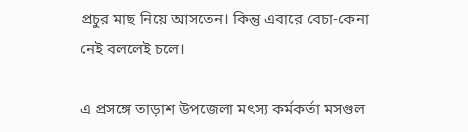প্রচুর মাছ নিয়ে আসতেন। কিন্তু এবারে বেচা-কেনা নেই বললেই চলে।

এ প্রসঙ্গে তাড়াশ উপজেলা মৎস্য কর্মকর্তা মসগুল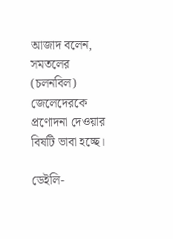আজাদ বলেন, সমতলের (চলনবিল) জেলেদেরকে প্রণোদনা দেওয়ার বিষটি ভাবা হচ্ছে।

ডেইলি-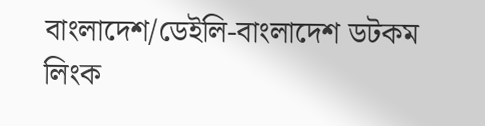বাংলাদেশ/ডেইলি-বাংলাদেশ ডটকম
লিংক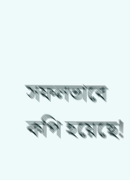সফলভাবে কপি হয়েছে!